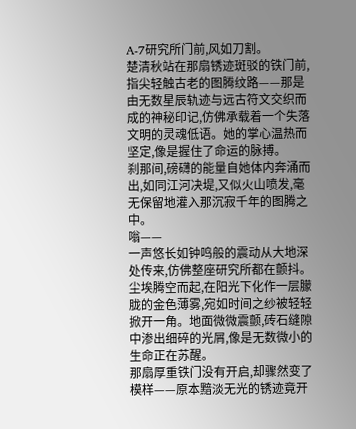A-7研究所门前,风如刀割。
楚清秋站在那扇锈迹斑驳的铁门前,指尖轻触古老的图腾纹路——那是由无数星辰轨迹与远古符文交织而成的神秘印记,仿佛承载着一个失落文明的灵魂低语。她的掌心温热而坚定,像是握住了命运的脉搏。
刹那间,磅礴的能量自她体内奔涌而出,如同江河决堤,又似火山喷发,毫无保留地灌入那沉寂千年的图腾之中。
嗡——
一声悠长如钟鸣般的震动从大地深处传来,仿佛整座研究所都在颤抖。尘埃腾空而起,在阳光下化作一层朦胧的金色薄雾,宛如时间之纱被轻轻掀开一角。地面微微震颤,砖石缝隙中渗出细碎的光屑,像是无数微小的生命正在苏醒。
那扇厚重铁门没有开启,却骤然变了模样——原本黯淡无光的锈迹竟开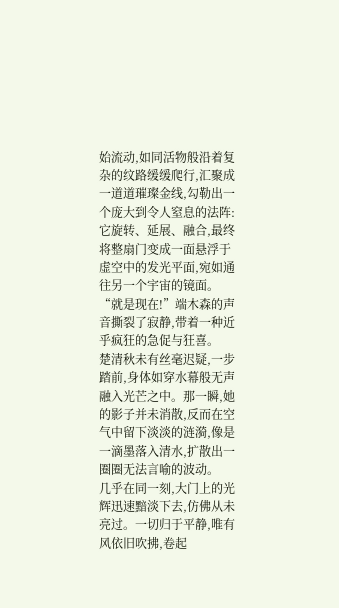始流动,如同活物般沿着复杂的纹路缓缓爬行,汇聚成一道道璀璨金线,勾勒出一个庞大到令人窒息的法阵:它旋转、延展、融合,最终将整扇门变成一面悬浮于虚空中的发光平面,宛如通往另一个宇宙的镜面。
“就是现在!”端木森的声音撕裂了寂静,带着一种近乎疯狂的急促与狂喜。
楚清秋未有丝毫迟疑,一步踏前,身体如穿水幕般无声融入光芒之中。那一瞬,她的影子并未消散,反而在空气中留下淡淡的涟漪,像是一滴墨落入清水,扩散出一圈圈无法言喻的波动。
几乎在同一刻,大门上的光辉迅速黯淡下去,仿佛从未亮过。一切归于平静,唯有风依旧吹拂,卷起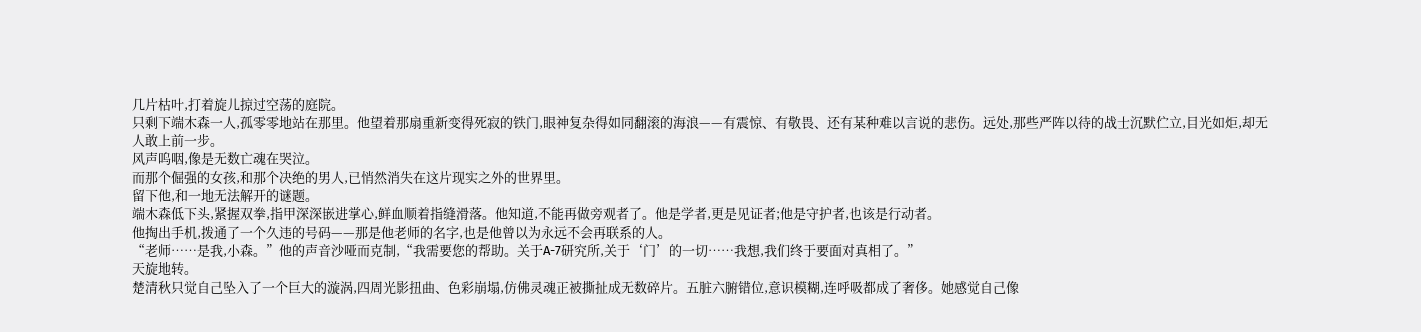几片枯叶,打着旋儿掠过空荡的庭院。
只剩下端木森一人,孤零零地站在那里。他望着那扇重新变得死寂的铁门,眼神复杂得如同翻滚的海浪——有震惊、有敬畏、还有某种难以言说的悲伤。远处,那些严阵以待的战士沉默伫立,目光如炬,却无人敢上前一步。
风声呜咽,像是无数亡魂在哭泣。
而那个倔强的女孩,和那个决绝的男人,已悄然消失在这片现实之外的世界里。
留下他,和一地无法解开的谜题。
端木森低下头,紧握双拳,指甲深深嵌进掌心,鲜血顺着指缝滑落。他知道,不能再做旁观者了。他是学者,更是见证者;他是守护者,也该是行动者。
他掏出手机,拨通了一个久违的号码——那是他老师的名字,也是他曾以为永远不会再联系的人。
“老师……是我,小森。”他的声音沙哑而克制,“我需要您的帮助。关于A-7研究所,关于‘门’的一切……我想,我们终于要面对真相了。”
天旋地转。
楚清秋只觉自己坠入了一个巨大的漩涡,四周光影扭曲、色彩崩塌,仿佛灵魂正被撕扯成无数碎片。五脏六腑错位,意识模糊,连呼吸都成了奢侈。她感觉自己像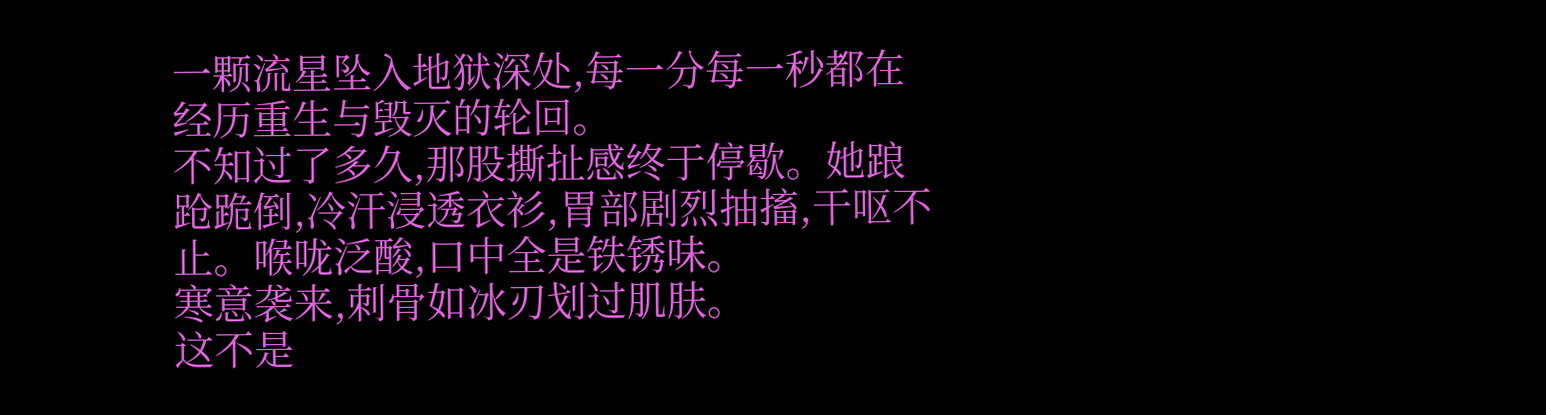一颗流星坠入地狱深处,每一分每一秒都在经历重生与毁灭的轮回。
不知过了多久,那股撕扯感终于停歇。她踉跄跪倒,冷汗浸透衣衫,胃部剧烈抽搐,干呕不止。喉咙泛酸,口中全是铁锈味。
寒意袭来,刺骨如冰刃划过肌肤。
这不是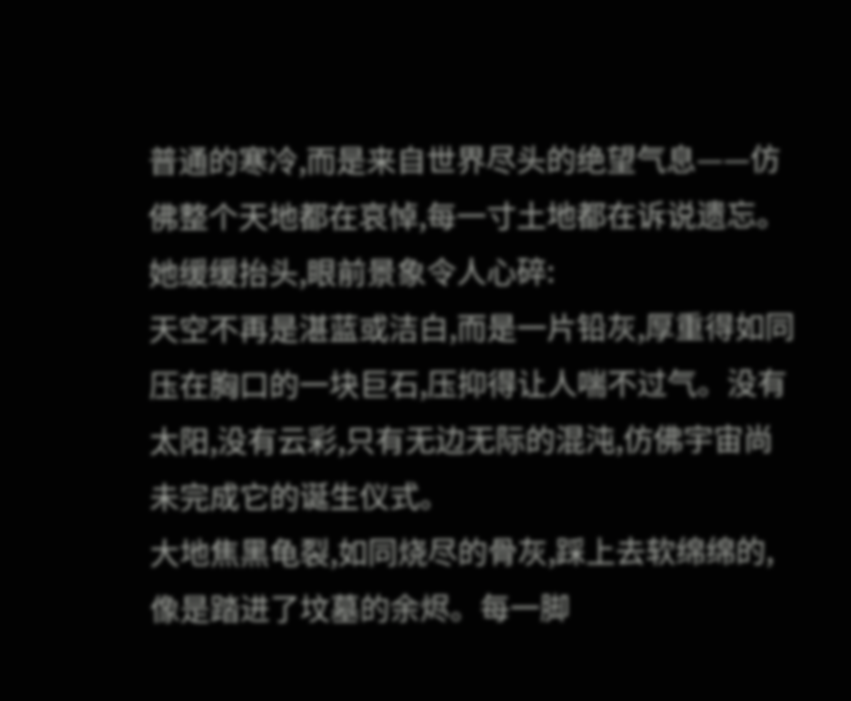普通的寒冷,而是来自世界尽头的绝望气息——仿佛整个天地都在哀悼,每一寸土地都在诉说遗忘。
她缓缓抬头,眼前景象令人心碎:
天空不再是湛蓝或洁白,而是一片铅灰,厚重得如同压在胸口的一块巨石,压抑得让人喘不过气。没有太阳,没有云彩,只有无边无际的混沌,仿佛宇宙尚未完成它的诞生仪式。
大地焦黑龟裂,如同烧尽的骨灰,踩上去软绵绵的,像是踏进了坟墓的余烬。每一脚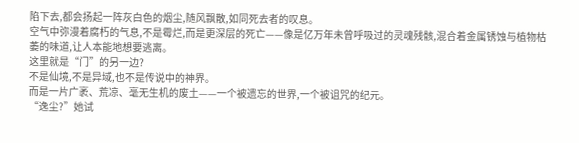陷下去,都会扬起一阵灰白色的烟尘,随风飘散,如同死去者的叹息。
空气中弥漫着腐朽的气息,不是霉烂,而是更深层的死亡——像是亿万年未曾呼吸过的灵魂残骸,混合着金属锈蚀与植物枯萎的味道,让人本能地想要逃离。
这里就是“门”的另一边?
不是仙境,不是异域,也不是传说中的神界。
而是一片广袤、荒凉、毫无生机的废土——一个被遗忘的世界,一个被诅咒的纪元。
“逸尘?”她试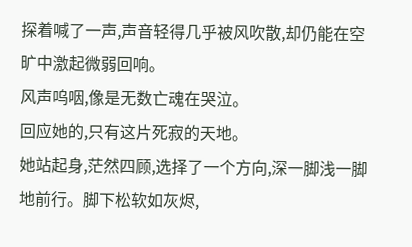探着喊了一声,声音轻得几乎被风吹散,却仍能在空旷中激起微弱回响。
风声呜咽,像是无数亡魂在哭泣。
回应她的,只有这片死寂的天地。
她站起身,茫然四顾,选择了一个方向,深一脚浅一脚地前行。脚下松软如灰烬,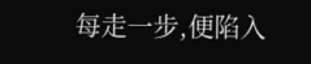每走一步,便陷入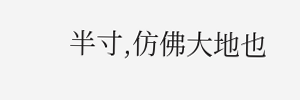半寸,仿佛大地也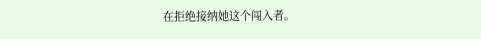在拒绝接纳她这个闯入者。